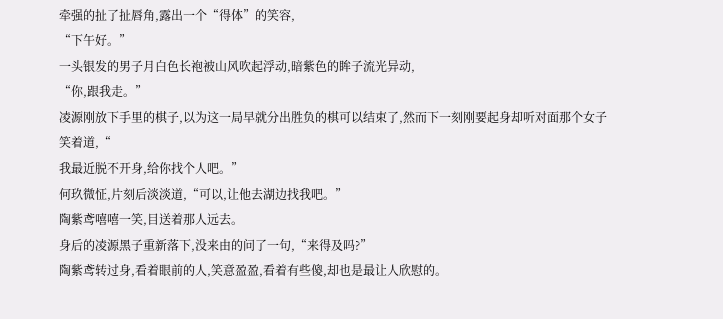牵强的扯了扯唇角,露出一个“得体”的笑容,
“下午好。”
一头银发的男子月白色长袍被山风吹起浮动,暗紫色的眸子流光异动,
“你,跟我走。”
凌源刚放下手里的棋子,以为这一局早就分出胜负的棋可以结束了,然而下一刻刚要起身却听对面那个女子笑着道,“
我最近脱不开身,给你找个人吧。”
何玖微怔,片刻后淡淡道,“可以,让他去湖边找我吧。”
陶紫鸢嘻嘻一笑,目送着那人远去。
身后的凌源黑子重新落下,没来由的问了一句,“来得及吗?”
陶紫鸢转过身,看着眼前的人,笑意盈盈,看着有些傻,却也是最让人欣慰的。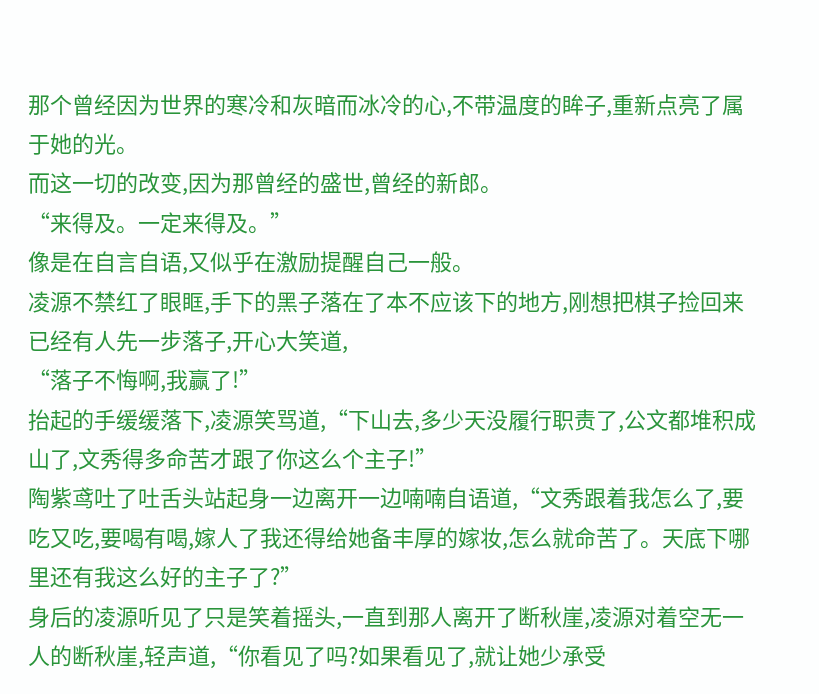那个曾经因为世界的寒冷和灰暗而冰冷的心,不带温度的眸子,重新点亮了属于她的光。
而这一切的改变,因为那曾经的盛世,曾经的新郎。
“来得及。一定来得及。”
像是在自言自语,又似乎在激励提醒自己一般。
凌源不禁红了眼眶,手下的黑子落在了本不应该下的地方,刚想把棋子捡回来已经有人先一步落子,开心大笑道,
“落子不悔啊,我赢了!”
抬起的手缓缓落下,凌源笑骂道,“下山去,多少天没履行职责了,公文都堆积成山了,文秀得多命苦才跟了你这么个主子!”
陶紫鸢吐了吐舌头站起身一边离开一边喃喃自语道,“文秀跟着我怎么了,要吃又吃,要喝有喝,嫁人了我还得给她备丰厚的嫁妆,怎么就命苦了。天底下哪里还有我这么好的主子了?”
身后的凌源听见了只是笑着摇头,一直到那人离开了断秋崖,凌源对着空无一人的断秋崖,轻声道,“你看见了吗?如果看见了,就让她少承受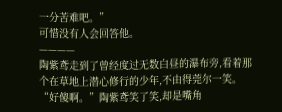一分苦难吧。”
可惜没有人会回答他。
————
陶紫鸢走到了曾经度过无数白昼的瀑布旁,看着那个在草地上潜心修行的少年,不由得莞尔一笑。
“好傻啊。”陶紫鸢笑了笑,却是嘴角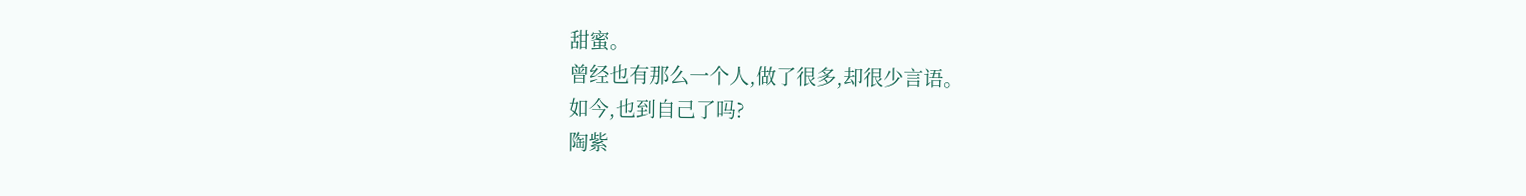甜蜜。
曾经也有那么一个人,做了很多,却很少言语。
如今,也到自己了吗?
陶紫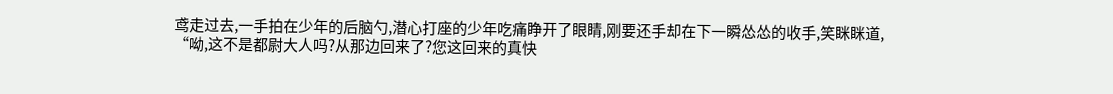鸢走过去,一手拍在少年的后脑勺,潜心打座的少年吃痛睁开了眼睛,刚要还手却在下一瞬怂怂的收手,笑眯眯道,
“呦,这不是都尉大人吗?从那边回来了?您这回来的真快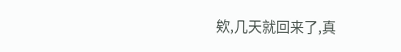欸,几天就回来了,真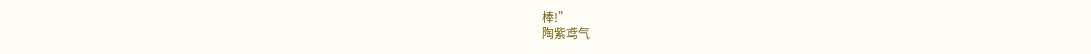棒!”
陶紫鸢气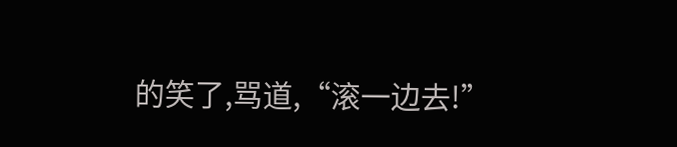的笑了,骂道,“滚一边去!”